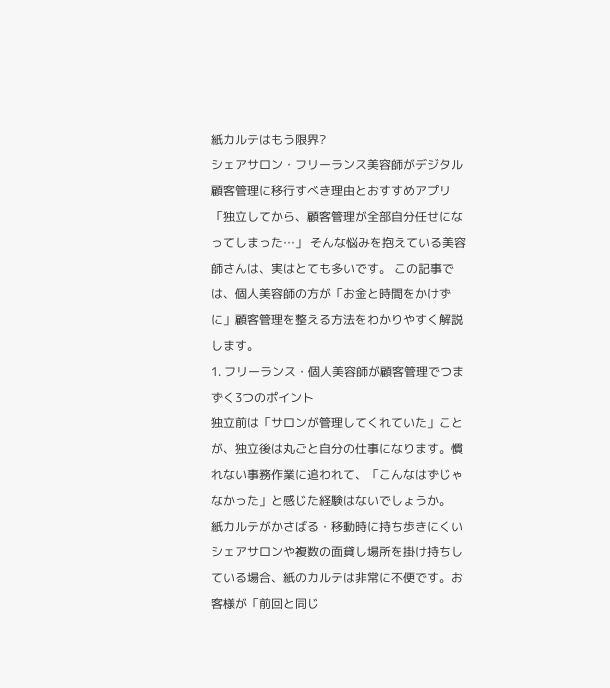紙カルテはもう限界?
シェアサロン・フリーランス美容師がデジタル顧客管理に移行すべき理由とおすすめアプリ
「独立してから、顧客管理が全部自分任せになってしまった…」 そんな悩みを抱えている美容師さんは、実はとても多いです。 この記事では、個人美容師の方が「お金と時間をかけずに」顧客管理を整える方法をわかりやすく解説します。
1. フリーランス・個人美容師が顧客管理でつまずく3つのポイント
独立前は「サロンが管理してくれていた」ことが、独立後は丸ごと自分の仕事になります。慣れない事務作業に追われて、「こんなはずじゃなかった」と感じた経験はないでしょうか。
紙カルテがかさばる・移動時に持ち歩きにくい
シェアサロンや複数の面貸し場所を掛け持ちしている場合、紙のカルテは非常に不便です。お客様が「前回と同じ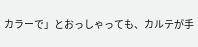カラーで」とおっしゃっても、カルテが手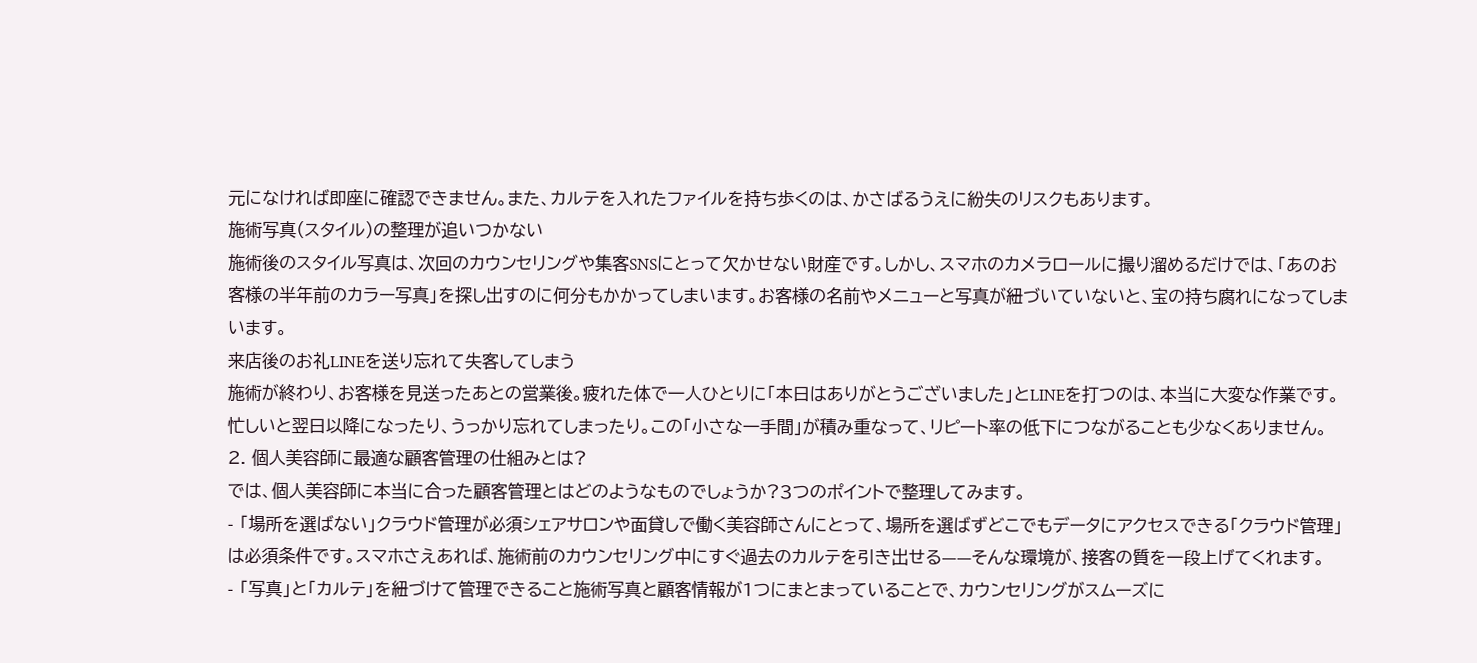元になければ即座に確認できません。また、カルテを入れたファイルを持ち歩くのは、かさばるうえに紛失のリスクもあります。
施術写真(スタイル)の整理が追いつかない
施術後のスタイル写真は、次回のカウンセリングや集客SNSにとって欠かせない財産です。しかし、スマホのカメラロールに撮り溜めるだけでは、「あのお客様の半年前のカラー写真」を探し出すのに何分もかかってしまいます。お客様の名前やメニューと写真が紐づいていないと、宝の持ち腐れになってしまいます。
来店後のお礼LINEを送り忘れて失客してしまう
施術が終わり、お客様を見送ったあとの営業後。疲れた体で一人ひとりに「本日はありがとうございました」とLINEを打つのは、本当に大変な作業です。忙しいと翌日以降になったり、うっかり忘れてしまったり。この「小さな一手間」が積み重なって、リピート率の低下につながることも少なくありません。
2. 個人美容師に最適な顧客管理の仕組みとは?
では、個人美容師に本当に合った顧客管理とはどのようなものでしょうか?3つのポイントで整理してみます。
- 「場所を選ばない」クラウド管理が必須シェアサロンや面貸しで働く美容師さんにとって、場所を選ばずどこでもデータにアクセスできる「クラウド管理」は必須条件です。スマホさえあれば、施術前のカウンセリング中にすぐ過去のカルテを引き出せる——そんな環境が、接客の質を一段上げてくれます。
- 「写真」と「カルテ」を紐づけて管理できること施術写真と顧客情報が1つにまとまっていることで、カウンセリングがスムーズに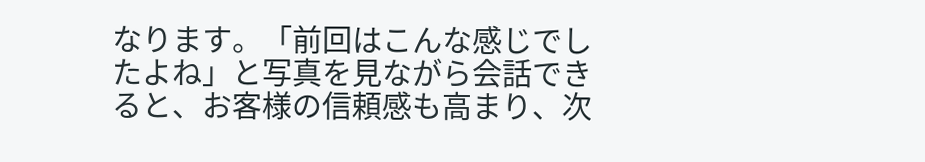なります。「前回はこんな感じでしたよね」と写真を見ながら会話できると、お客様の信頼感も高まり、次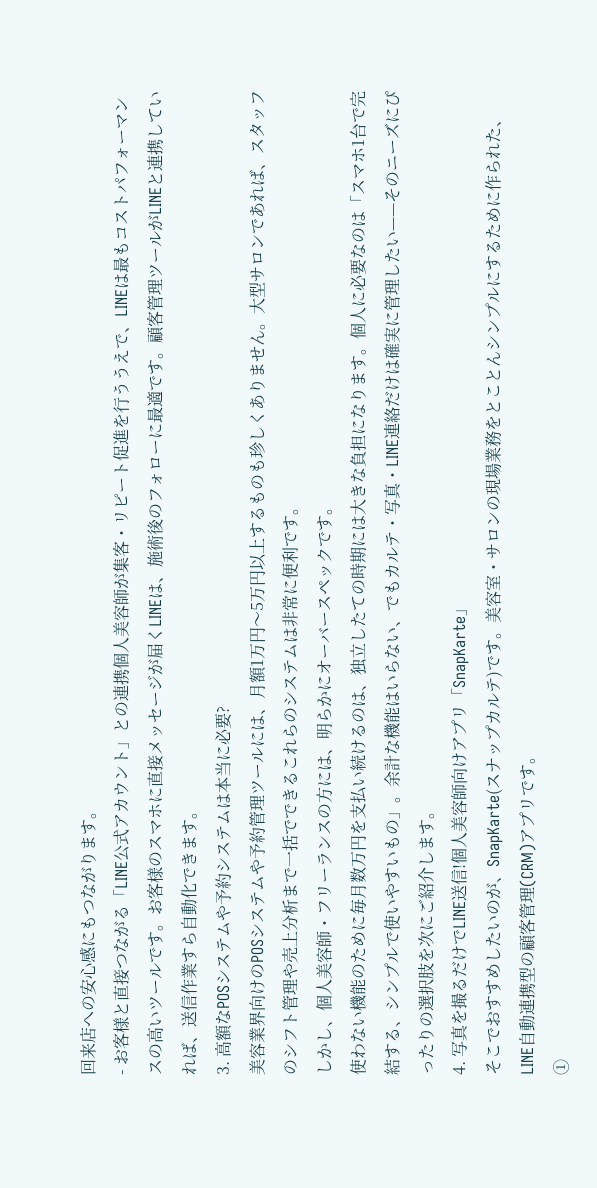回来店への安心感にもつながります。
- お客様と直接つながる「LINE公式アカウント」との連携個人美容師が集客・リピート促進を行ううえで、LINEは最もコストパフォーマンスの高いツールです。お客様のスマホに直接メッセージが届くLINEは、施術後のフォローに最適です。顧客管理ツールがLINEと連携していれば、送信作業すら自動化できます。
3. 高額なPOSシステムや予約システムは本当に必要?
美容業界向けのPOSシステムや予約管理ツールには、月額1万円〜5万円以上するものも珍しくありません。大型サロンであれば、スタッフのシフト管理や売上分析まで一括でできるこれらのシステムは非常に便利です。
しかし、個人美容師・フリーランスの方には、明らかにオーバースペックです。
使わない機能のために毎月数万円を支払い続けるのは、独立したての時期には大きな負担になります。個人に必要なのは「スマホ1台で完結する、シンプルで使いやすいもの」。余計な機能はいらない、でもカルテ・写真・LINE連絡だけは確実に管理したい——そのニーズにぴったりの選択肢を次にご紹介します。
4. 写真を撮るだけでLINE送信!個人美容師向けアプリ「SnapKarte」
そこでおすすめしたいのが、SnapKarte(スナップカルテ)です。美容室・サロンの現場業務をとことんシンプルにするために作られた、LINE自動連携型の顧客管理(CRM)アプリです。
①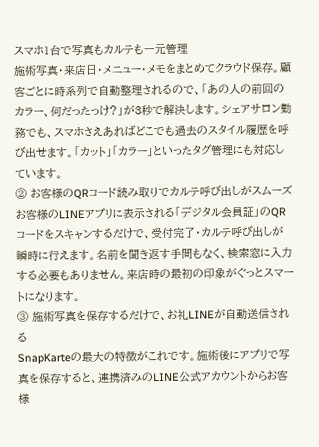スマホ1台で写真もカルテも一元管理
施術写真・来店日・メニュー・メモをまとめてクラウド保存。顧客ごとに時系列で自動整理されるので、「あの人の前回のカラー、何だったっけ?」が3秒で解決します。シェアサロン勤務でも、スマホさえあればどこでも過去のスタイル履歴を呼び出せます。「カット」「カラー」といったタグ管理にも対応しています。
② お客様のQRコード読み取りでカルテ呼び出しがスムーズ
お客様のLINEアプリに表示される「デジタル会員証」のQRコードをスキャンするだけで、受付完了・カルテ呼び出しが瞬時に行えます。名前を聞き返す手間もなく、検索窓に入力する必要もありません。来店時の最初の印象がぐっとスマートになります。
③ 施術写真を保存するだけで、お礼LINEが自動送信される
SnapKarteの最大の特徴がこれです。施術後にアプリで写真を保存すると、連携済みのLINE公式アカウントからお客様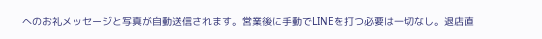へのお礼メッセージと写真が自動送信されます。営業後に手動でLINEを打つ必要は一切なし。退店直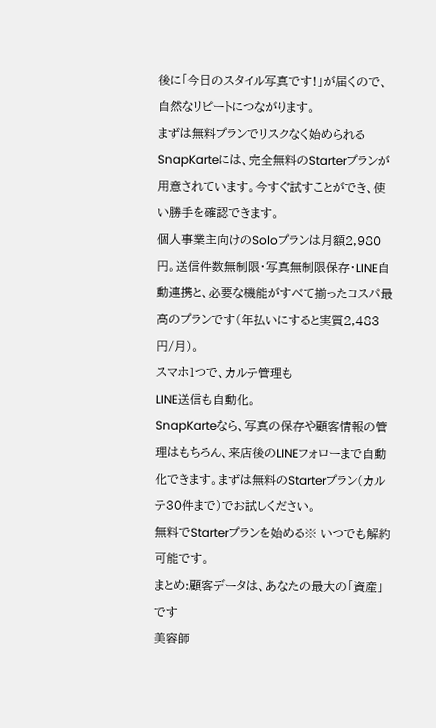後に「今日のスタイル写真です!」が届くので、自然なリピートにつながります。
まずは無料プランでリスクなく始められる
SnapKarteには、完全無料のStarterプランが用意されています。今すぐ試すことができ、使い勝手を確認できます。
個人事業主向けのSoloプランは月額2,980円。送信件数無制限・写真無制限保存・LINE自動連携と、必要な機能がすべて揃ったコスパ最高のプランです(年払いにすると実質2,483円/月)。
スマホ1つで、カルテ管理も
LINE送信も自動化。
SnapKarteなら、写真の保存や顧客情報の管理はもちろん、来店後のLINEフォローまで自動化できます。まずは無料のStarterプラン(カルテ30件まで)でお試しください。
無料でStarterプランを始める※ いつでも解約可能です。
まとめ:顧客データは、あなたの最大の「資産」です
美容師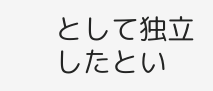として独立したとい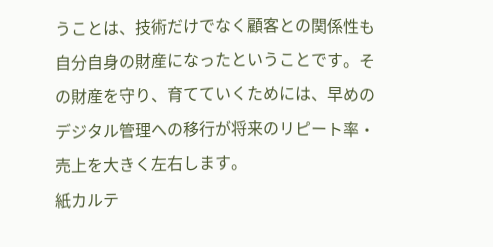うことは、技術だけでなく顧客との関係性も自分自身の財産になったということです。その財産を守り、育てていくためには、早めのデジタル管理への移行が将来のリピート率・売上を大きく左右します。
紙カルテ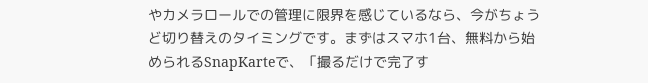やカメラロールでの管理に限界を感じているなら、今がちょうど切り替えのタイミングです。まずはスマホ1台、無料から始められるSnapKarteで、「撮るだけで完了す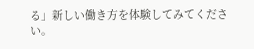る」新しい働き方を体験してみてください。